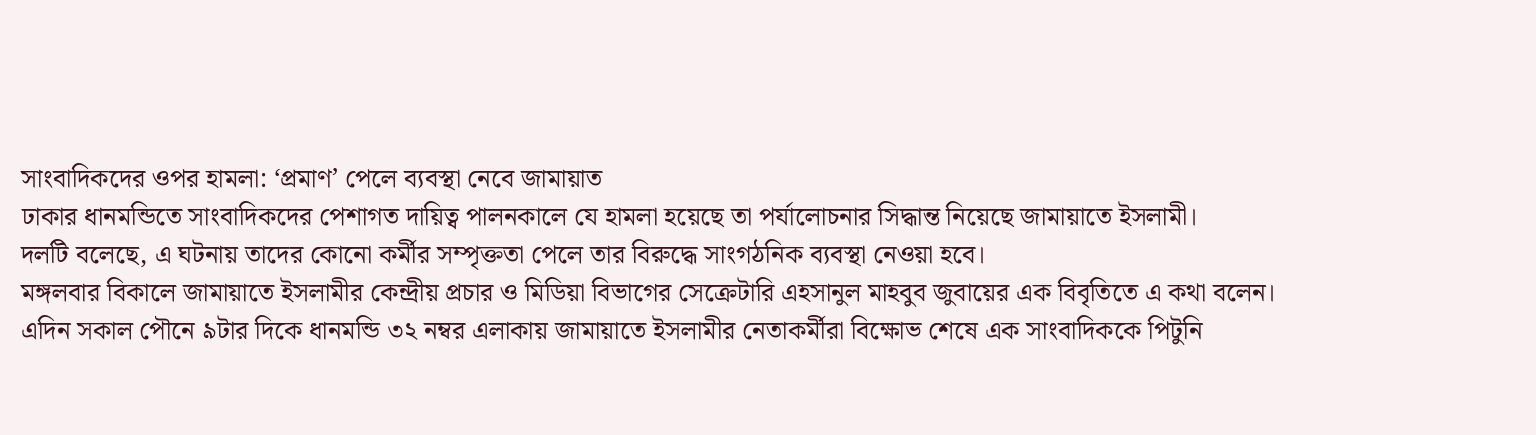সাংবাদিকদের ওপর হামলা: ‘প্রমাণ’ পেলে ব্যবস্থা নেবে জামায়াত
ঢাকার ধানমন্ডিতে সাংবাদিকদের পেশাগত দায়িত্ব পালনকালে যে হামলা হয়েছে তা পর্যালোচনার সিদ্ধান্ত নিয়েছে জামায়াতে ইসলামী।
দলটি বলেছে, এ ঘটনায় তাদের কোনো কর্মীর সম্পৃক্ততা পেলে তার বিরুদ্ধে সাংগঠনিক ব্যবস্থা নেওয়া হবে।
মঙ্গলবার বিকালে জামায়াতে ইসলামীর কেন্দ্রীয় প্রচার ও মিডিয়া বিভাগের সেক্রেটারি এহসানুল মাহবুব জুবায়ের এক বিবৃতিতে এ কথা বলেন।
এদিন সকাল পৌনে ৯টার দিকে ধানমন্ডি ৩২ নম্বর এলাকায় জামায়াতে ইসলামীর নেতাকর্মীরা বিক্ষোভ শেষে এক সাংবাদিককে পিটুনি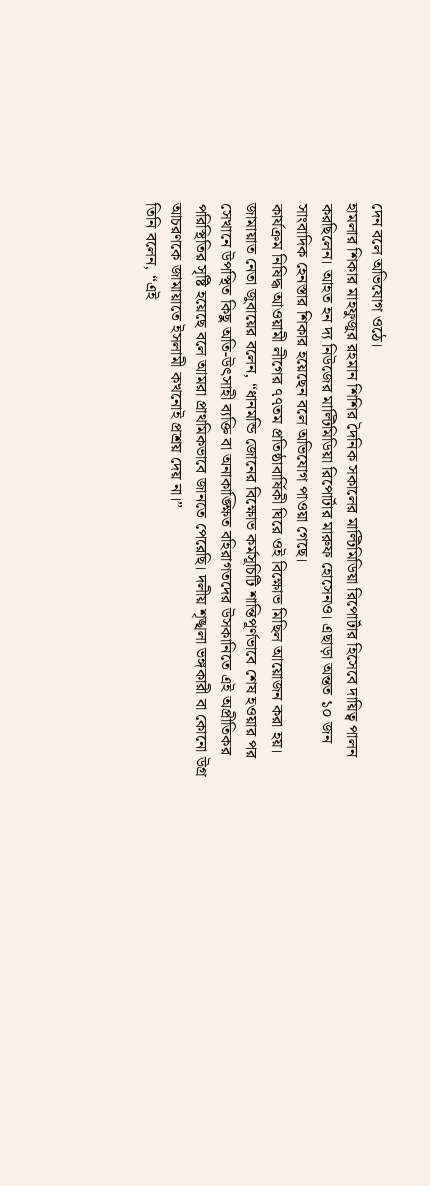দেন বলে অভিযোগ ওঠে।
হামলার শিকার মাহফুজুর রহমান শিশির দৈনিক সকালের মাল্টিমিডিয়া রিপোর্টার হিসেবে দায়িত্ব পালন করছিলেন। আহত হন দ্য নিউজের মাল্টিমিডিয়া রিপোর্টার মারুফ হোসেনও। এছাড়া অন্তত ১০ জন সাংবাদিক হেনস্তার শিকার হয়েছেন বলে অভিযোগ পাওয়া গেছে।
কার্যক্রম নিষিদ্ধ আওয়ামী লীগের ৭৭তম প্রতিষ্ঠাবার্ষিকী ঘিরে ওই বিক্ষোভ মিছিল আয়োজন করা হয়।
জামায়াত নেতা জুবায়ের বলেন, “ধানমন্ডি জোনের বিক্ষোভ কর্মসূচিটি শান্তিপূর্ণভাবে শেষ হওয়ার পর সেখানে উপস্থিত কিছু অতি-উৎসাহী ব্যক্তি বা অনাকাঙ্ক্ষিত বহিরাগতদের উসকানিতে এই অপ্রীতিকর পরিস্থিতির সৃষ্টি হয়েছে বলে আমরা প্রাথমিকভাবে জানতে পেরেছি। দলীয় শৃঙ্খলা ভঙ্গকারী বা কোনো উগ্র আচরণকে জামায়াতে ইসলামী কখনোই প্রশ্রয় দেয় না।”
তিনি বলেন, “এই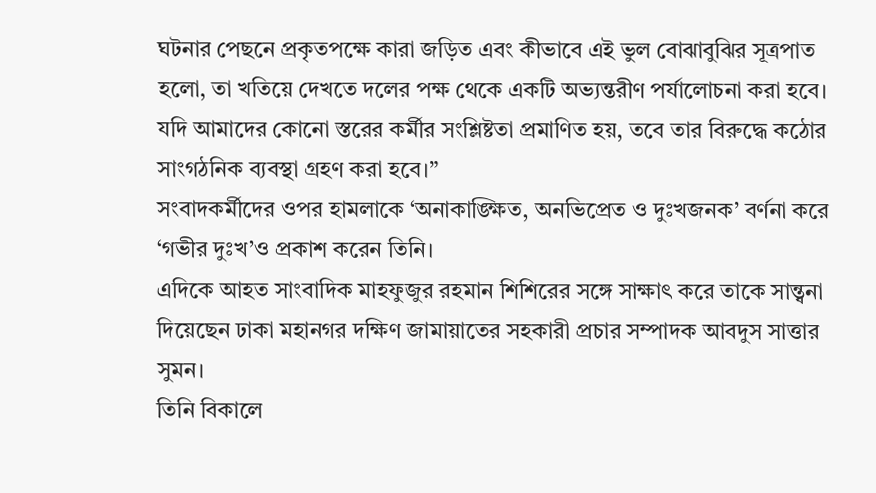ঘটনার পেছনে প্রকৃতপক্ষে কারা জড়িত এবং কীভাবে এই ভুল বোঝাবুঝির সূত্রপাত হলো, তা খতিয়ে দেখতে দলের পক্ষ থেকে একটি অভ্যন্তরীণ পর্যালোচনা করা হবে। যদি আমাদের কোনো স্তরের কর্মীর সংশ্লিষ্টতা প্রমাণিত হয়, তবে তার বিরুদ্ধে কঠোর সাংগঠনিক ব্যবস্থা গ্রহণ করা হবে।”
সংবাদকর্মীদের ওপর হামলাকে ‘অনাকাঙ্ক্ষিত, অনভিপ্রেত ও দুঃখজনক’ বর্ণনা করে ‘গভীর দুঃখ’ও প্রকাশ করেন তিনি।
এদিকে আহত সাংবাদিক মাহফুজুর রহমান শিশিরের সঙ্গে সাক্ষাৎ করে তাকে সান্ত্বনা দিয়েছেন ঢাকা মহানগর দক্ষিণ জামায়াতের সহকারী প্রচার সম্পাদক আবদুস সাত্তার সুমন।
তিনি বিকালে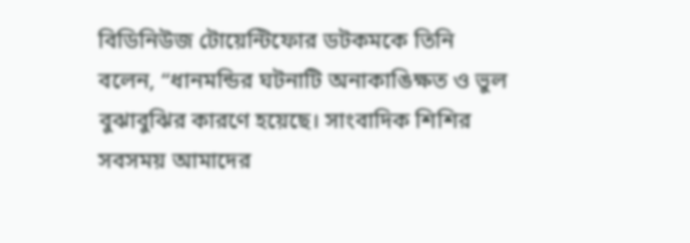বিডিনিউজ টোয়েন্টিফোর ডটকমকে তিনি বলেন, “ধানমন্ডির ঘটনাটি অনাকাঙিক্ষত ও ভুল বুঝাবুঝির কারণে হয়েছে। সাংবাদিক শিশির সবসময় আমাদের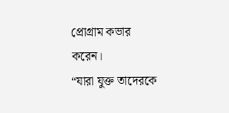প্রোগ্রাম কভার করেন।
“যারা যুক্ত তাদেরকে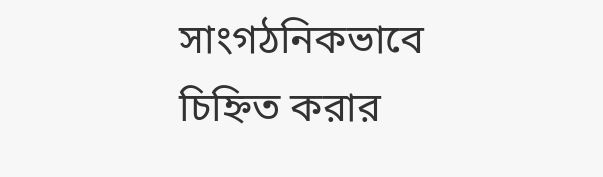সাংগঠনিকভাবে চিহ্নিত করার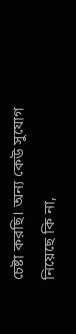চেষ্টা করছি। অন্য কেউ সুযোগ নিয়েছে কি না,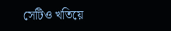সেটিও খতিয়ে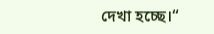দেখা হচ্ছে।“